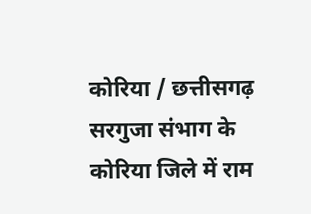कोरिया / छत्तीसगढ़ सरगुजा संभाग के कोरिया जिले में राम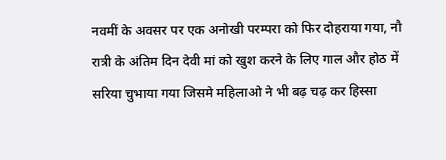नवमीं के अवसर पर एक अनोखी परम्परा को फिर दोहराया गया, नौ रात्री के अंतिम दिन देवी मां को खुश करने के लिए गाल और होठ में सरिया चुभाया गया जिसमे महिलाओ ने भी बढ़ चढ़ कर हिस्सा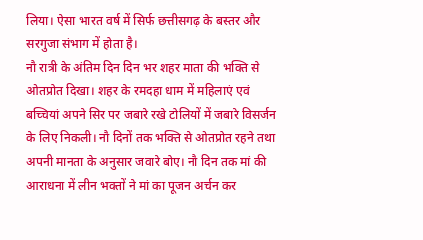लिया। ऐसा भारत वर्ष में सिर्फ छत्तीसगढ़ के बस्तर और सरगुजा संभाग में होता है।
नौ रात्री के अंतिम दिन दिन भर शहर माता की भक्ति से ओतप्रोत दिखा। शहर के रमदहा धाम में महिलाएं एवं बच्चियां अपने सिर पर जबारे रखे टोलियों में जबारे विसर्जन के लिए निकली। नौ दिनों तक भक्ति से ओतप्रोत रहने तथा अपनी मानता के अनुसार जवारे बोए। नौ दिन तक मां की आराधना में लीन भक्तों ने मां का पूजन अर्चन कर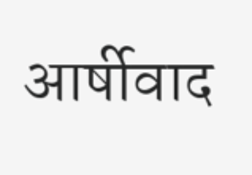आर्षीवाद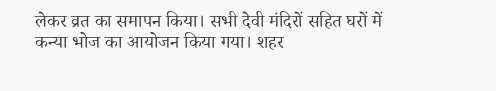लेकर व्रत का समापन किया। सभी देवी मंदिरों सहित घरों में कन्या भोज का आयोजन किया गया। शहर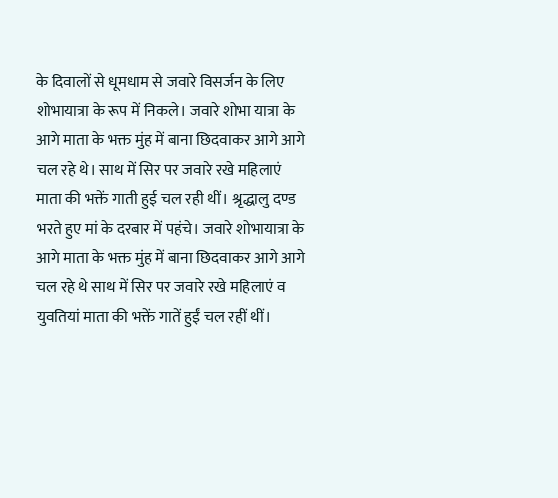के दिवालों से धूमधाम से जवारे विसर्जन के लिए शोभायात्रा के रूप में निकले। जवारे शोभा यात्रा के आगे माता के भक्त मुंह में बाना छिदवाकर आगे आगे चल रहे थे। साथ में सिर पर जवारे रखे महिलाएं माता की भक्तें गाती हुई चल रही थीं। श्रृद्धालु दण्ड भरते हुए मां के दरबार में पहंचे। जवारे शोभायात्रा के आगे माता के भक्त मुंह में बाना छिदवाकर आगे आगे चल रहे थे साथ में सिर पर जवारे रखे महिलाएं व युवतियां माता की भक्तें गातें हुईं चल रहीं थीं।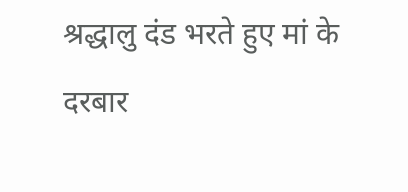श्रद्धालु दंड भरते हुए मां के दरबार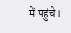में पहुंचे।